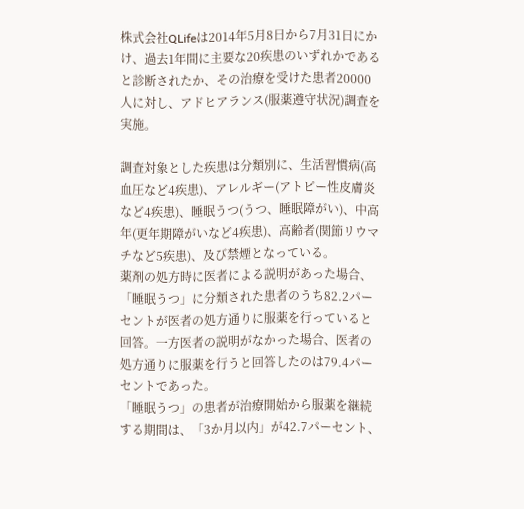株式会社QLifeは2014年5月8日から7月31日にかけ、過去1年間に主要な20疾患のいずれかであると診断されたか、その治療を受けた患者20000人に対し、アドヒアランス(服薬遵守状況)調査を実施。

調査対象とした疾患は分類別に、生活習慣病(高血圧など4疾患)、アレルギー(アトピー性皮膚炎など4疾患)、睡眠うつ(うつ、睡眠障がい)、中高年(更年期障がいなど4疾患)、高齢者(関節リウマチなど5疾患)、及び禁煙となっている。
薬剤の処方時に医者による説明があった場合、「睡眠うつ」に分類された患者のうち82.2パーセントが医者の処方通りに服薬を行っていると回答。一方医者の説明がなかった場合、医者の処方通りに服薬を行うと回答したのは79.4パーセントであった。
「睡眠うつ」の患者が治療開始から服薬を継続する期間は、「3か月以内」が42.7パーセント、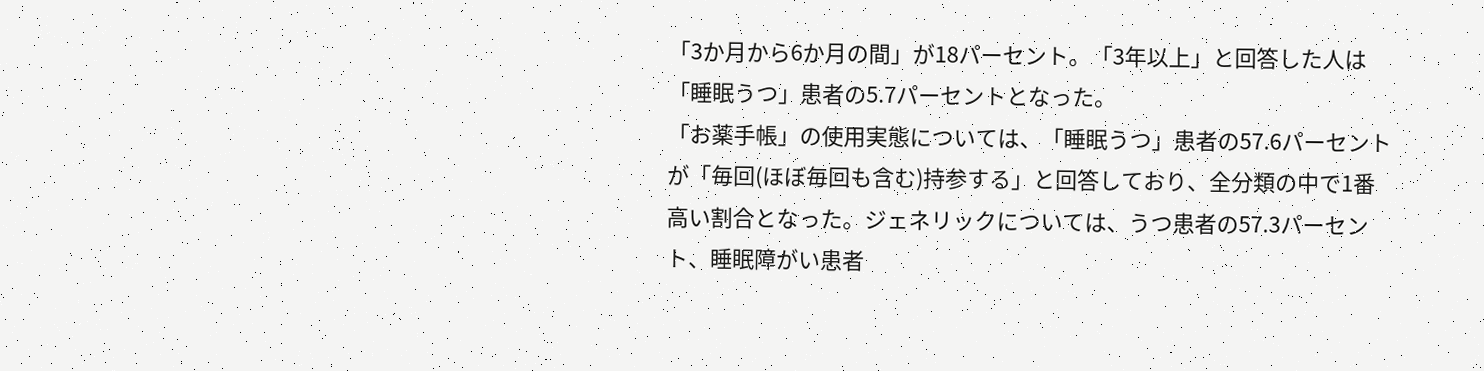「3か月から6か月の間」が18パーセント。「3年以上」と回答した人は「睡眠うつ」患者の5.7パーセントとなった。
「お薬手帳」の使用実態については、「睡眠うつ」患者の57.6パーセントが「毎回(ほぼ毎回も含む)持参する」と回答しており、全分類の中で1番高い割合となった。ジェネリックについては、うつ患者の57.3パーセント、睡眠障がい患者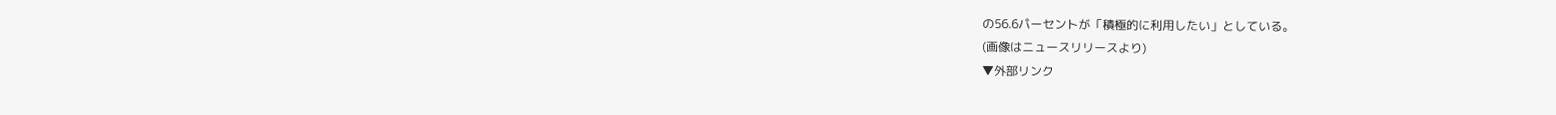の56.6パーセントが「積極的に利用したい」としている。
(画像はニュースリリースより)
▼外部リンク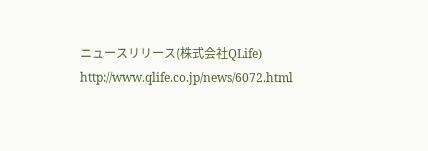ニュースリリース(株式会社QLife)
http://www.qlife.co.jp/news/6072.html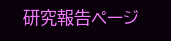研究報告ページ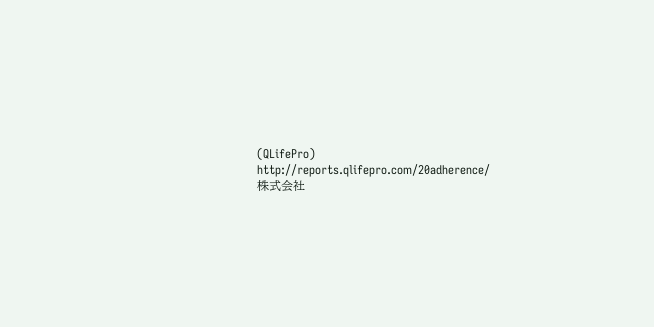(QLifePro)
http://reports.qlifepro.com/20adherence/
株式会社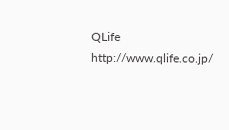QLife
http://www.qlife.co.jp/